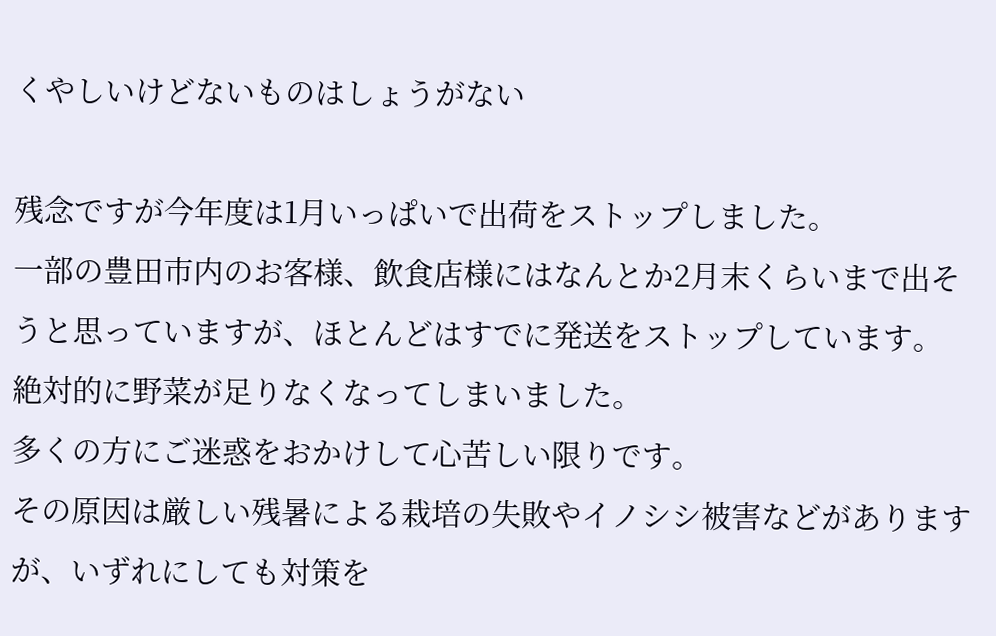くやしいけどないものはしょうがない

残念ですが今年度は1月いっぱいで出荷をストップしました。
一部の豊田市内のお客様、飲食店様にはなんとか2月末くらいまで出そうと思っていますが、ほとんどはすでに発送をストップしています。
絶対的に野菜が足りなくなってしまいました。
多くの方にご迷惑をおかけして心苦しい限りです。
その原因は厳しい残暑による栽培の失敗やイノシシ被害などがありますが、いずれにしても対策を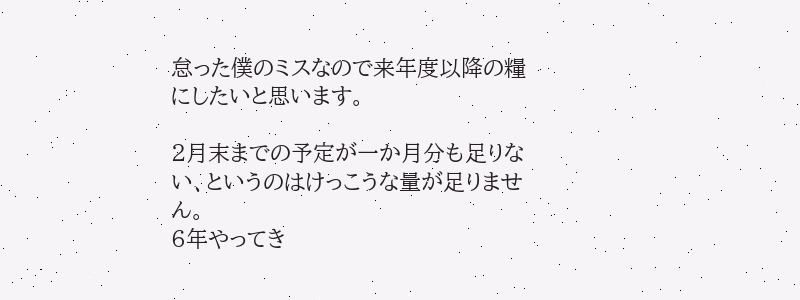怠った僕のミスなので来年度以降の糧にしたいと思います。

2月末までの予定が一か月分も足りない、というのはけっこうな量が足りません。
6年やってき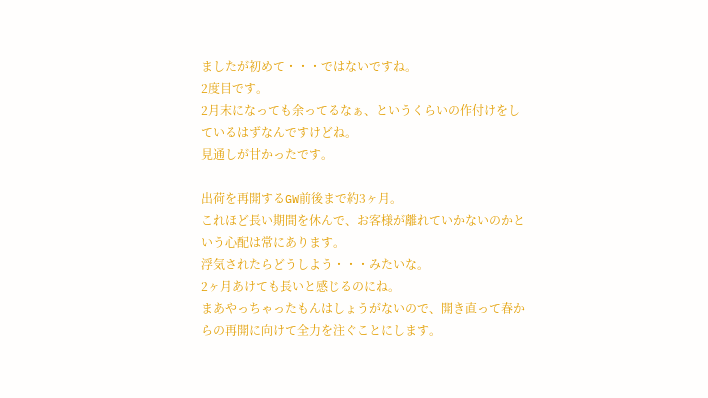ましたが初めて・・・ではないですね。
2度目です。
2月末になっても余ってるなぁ、というくらいの作付けをしているはずなんですけどね。
見通しが甘かったです。

出荷を再開するGW前後まで約3ヶ月。
これほど長い期間を休んで、お客様が離れていかないのかという心配は常にあります。
浮気されたらどうしよう・・・みたいな。
2ヶ月あけても長いと感じるのにね。
まあやっちゃったもんはしょうがないので、開き直って春からの再開に向けて全力を注ぐことにします。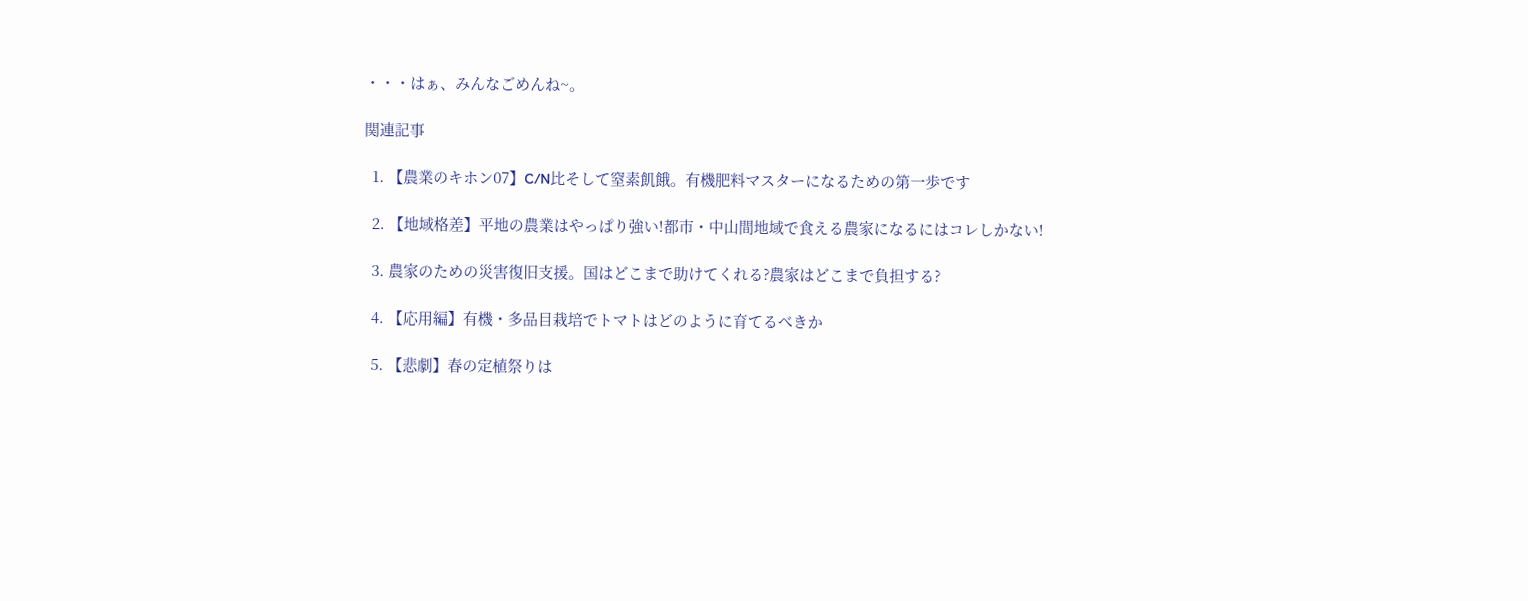・・・はぁ、みんなごめんね~。

関連記事

  1. 【農業のキホン07】C/N比そして窒素飢餓。有機肥料マスターになるための第一歩です

  2. 【地域格差】平地の農業はやっぱり強い!都市・中山間地域で食える農家になるにはコレしかない!

  3. 農家のための災害復旧支援。国はどこまで助けてくれる?農家はどこまで負担する?

  4. 【応用編】有機・多品目栽培でトマトはどのように育てるべきか

  5. 【悲劇】春の定植祭りは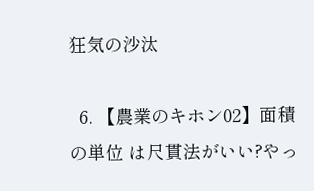狂気の沙汰

  6. 【農業のキホン02】面積の単位 は尺貫法がいい?やっ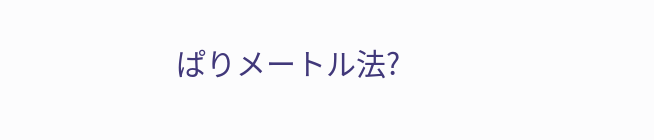ぱりメートル法?